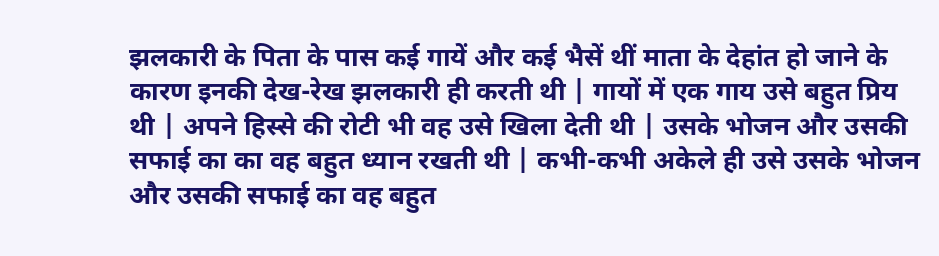झलकारी के पिता के पास कई गायें और कई भैसें थीं माता के देहांत हो जाने के कारण इनकी देख-रेख झलकारी ही करती थी | गायों में एक गाय उसे बहुत प्रिय थी | अपने हिस्से की रोटी भी वह उसे खिला देती थी | उसके भोजन और उसकी सफाई का का वह बहुत ध्यान रखती थी | कभी-कभी अकेले ही उसे उसके भोजन और उसकी सफाई का वह बहुत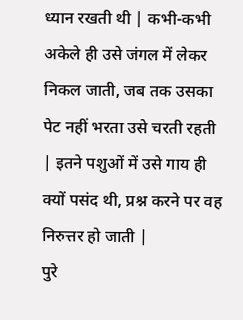ध्यान रखती थी | कभी-कभी अकेले ही उसे जंगल में लेकर निकल जाती, जब तक उसका पेट नहीं भरता उसे चरती रहती | इतने पशुओं में उसे गाय ही क्यों पसंद थी, प्रश्न करने पर वह निरुत्तर हो जाती |
पुरे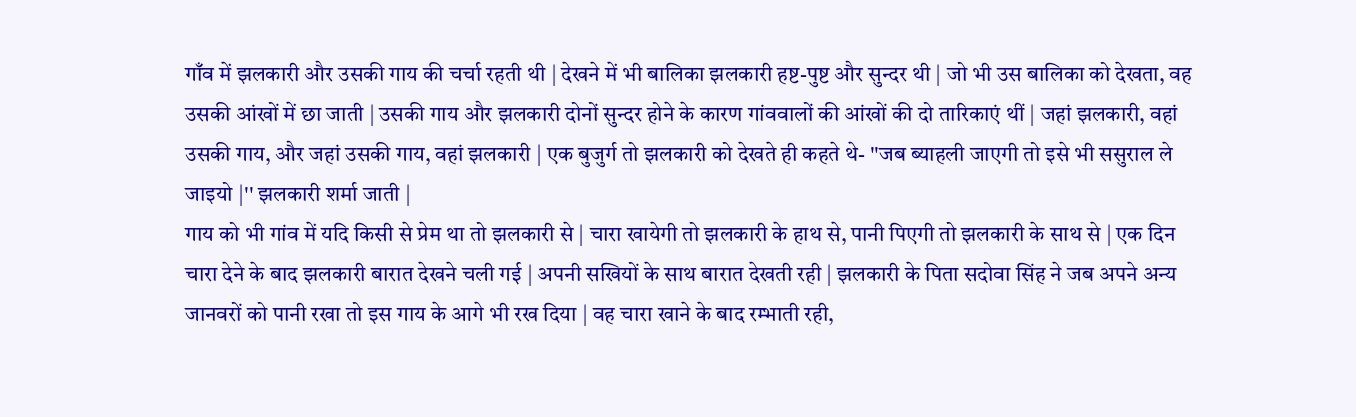गाँव में झलकारी और उसकी गाय की चर्चा रहती थी | देखने में भी बालिका झलकारी हष्ट-पुष्ट और सुन्दर थी | जो भी उस बालिका को देखता, वह उसकी आंखों में छा जाती | उसकी गाय और झलकारी दोनों सुन्दर होने के कारण गांववालों की आंखों की दो तारिकाएं थीं | जहां झलकारी, वहां उसकी गाय, और जहां उसकी गाय, वहां झलकारी | एक बुजुर्ग तो झलकारी को देखते ही कहते थे- ''जब ब्याहली जाएगी तो इसे भी ससुराल ले जाइयो |'' झलकारी शर्मा जाती |
गाय को भी गांव में यदि किसी से प्रेम था तो झलकारी से | चारा खायेगी तो झलकारी के हाथ से, पानी पिएगी तो झलकारी के साथ से | एक दिन चारा देने के बाद झलकारी बारात देखने चली गई | अपनी सखियों के साथ बारात देखती रही | झलकारी के पिता सदोवा सिंह ने जब अपने अन्य जानवरों को पानी रखा तो इस गाय के आगे भी रख दिया | वह चारा खाने के बाद रम्भाती रही,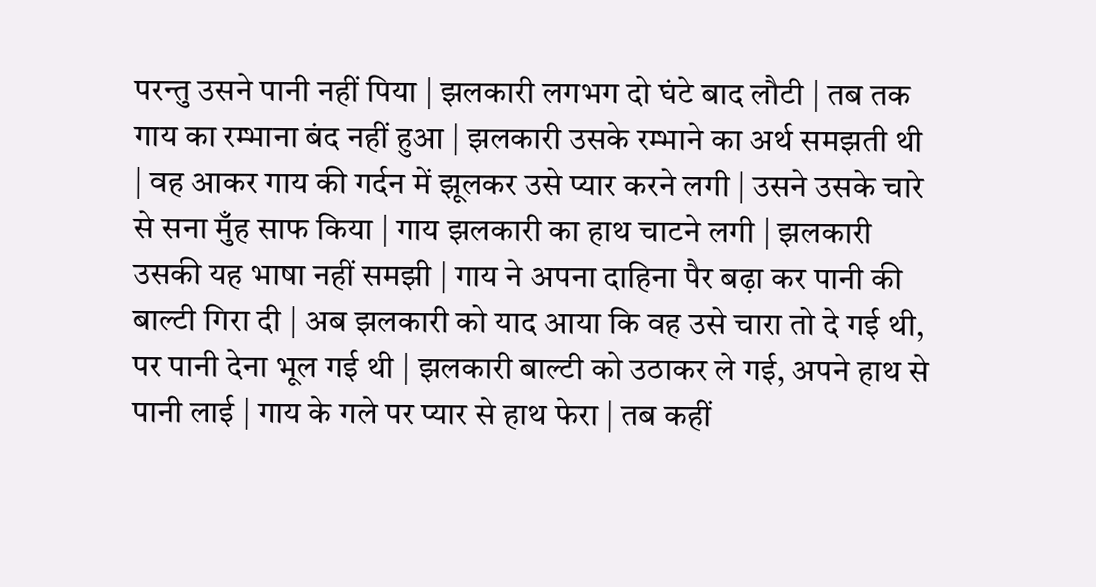परन्तु उसने पानी नहीं पिया | झलकारी लगभग दो घंटे बाद लौटी | तब तक गाय का रम्भाना बंद नहीं हुआ | झलकारी उसके रम्भाने का अर्थ समझती थी | वह आकर गाय की गर्दन में झूलकर उसे प्यार करने लगी | उसने उसके चारे से सना मुँह साफ किया | गाय झलकारी का हाथ चाटने लगी | झलकारी उसकी यह भाषा नहीं समझी | गाय ने अपना दाहिना पैर बढ़ा कर पानी की बाल्टी गिरा दी | अब झलकारी को याद आया कि वह उसे चारा तो दे गई थी, पर पानी देना भूल गई थी | झलकारी बाल्टी को उठाकर ले गई, अपने हाथ से पानी लाई | गाय के गले पर प्यार से हाथ फेरा | तब कहीं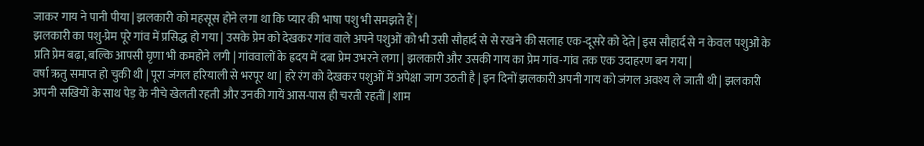जाकर गाय ने पानी पीया | झलकारी को महसूस होने लगा था कि प्यार की भाषा पशु भी समझते हैं |
झलकारी का पशु-प्रेम पूरे गांव में प्रसिद्ध हो गया | उसके प्रेम को देखकर गांव वाले अपने पशुओं को भी उसी सौहार्द से से रखने की सलाह एक-दूसरे को देते | इस सौहार्द से न केवल पशुओं के प्रति प्रेम बढ़ा, बल्कि आपसी घृणा भी कमहोने लगी | गांववालों के ह्रदय में दबा प्रेम उभरने लगा | झलकारी और उसकी गाय का प्रेम गांव-गांव तक एक उदाहरण बन गया |
वर्षा ऋतु समाप्त हो चुकी थी | पूरा जंगल हरियाली से भरपूर था | हरे रंग को देखकर पशुओं में अपेक्षा जाग उठती है | इन दिनों झलकारी अपनी गाय को जंगल अवश्य ले जाती थी | झलकारी अपनी सखियों के साथ पेड़ के नीचे खेलती रहती और उनकी गायें आस-पास ही चरती रहतीं | शाम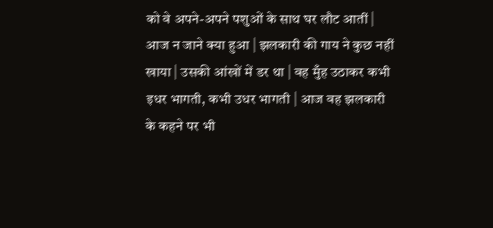को वे अपने-अपने पशुओं के साथ घर लौट आतीं | आज न जाने क्या हुआ | झलकारी की गाय ने कुछ नहीं खाया | उसकी आंखों में डर था | वह मुँह उठाकर कभी इधर भागती, कभी उधर भागती | आज वह झलकारी के कहने पर भी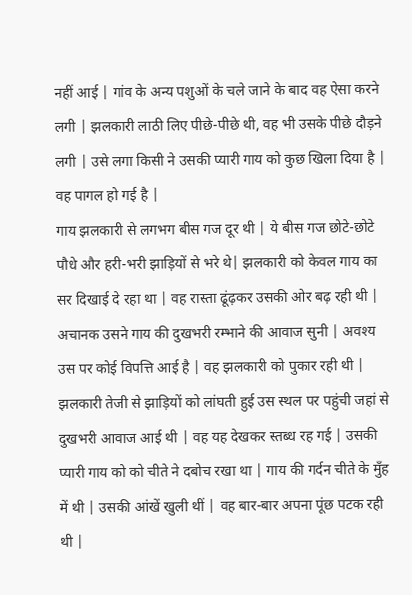नहीं आई | गांव के अन्य पशुओं के चले जाने के बाद वह ऐसा करने लगी | झलकारी लाठी लिए पीछे-पीछे थी, वह भी उसके पीछे दौड़ने लगी | उसे लगा किसी ने उसकी प्यारी गाय को कुछ खिला दिया है | वह पागल हो गई है |
गाय झलकारी से लगभग बीस गज दूर थी | ये बीस गज छोटे-छोटे पौधे और हरी-भरी झाड़ियों से भरे थे| झलकारी को केवल गाय का सर दिखाई दे रहा था | वह रास्ता ढूंढ़कर उसकी ओर बढ़ रही थी | अचानक उसने गाय की दुखभरी रम्भाने की आवाज सुनी | अवश्य उस पर कोई विपत्ति आई है | वह झलकारी को पुकार रही थी | झलकारी तेजी से झाड़ियों को लांघती हुई उस स्थल पर पहुंची जहां से दुखभरी आवाज आई थी | वह यह देखकर स्तब्ध रह गई | उसकी प्यारी गाय को को चीते ने दबोच रखा था | गाय की गर्दन चीते के मुँह में थी | उसकी आंखें खुली थीं | वह बार-बार अपना पूंछ पटक रही थी |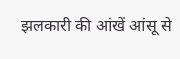झलकारी की आंखें आंसू से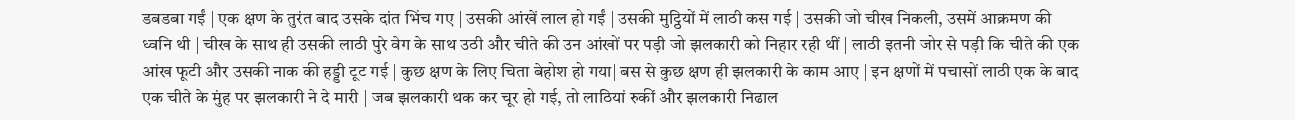डबडबा गईं | एक क्षण के तुरंत बाद उसके दांत भिंच गए | उसकी आंखें लाल हो गईं | उसकी मुट्ठियों में लाठी कस गई | उसकी जो चीख निकली, उसमें आक्रमण की ध्वनि थी | चीख के साथ ही उसकी लाठी पुरे वेग के साथ उठी और चीते की उन आंखों पर पड़ी जो झलकारी को निहार रही थीं | लाठी इतनी जोर से पड़ी कि चीते की एक आंख फूटी और उसकी नाक की हड्डी टूट गई | कुछ क्षण के लिए चिता बेहोश हो गया| बस से कुछ क्षण ही झलकारी के काम आए | इन क्षणों में पचासों लाठी एक के बाद एक चीते के मुंह पर झलकारी ने दे मारी | जब झलकारी थक कर चूर हो गई, तो लाठियां रुकीं और झलकारी निढाल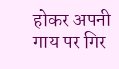होकर अपनी गाय पर गिर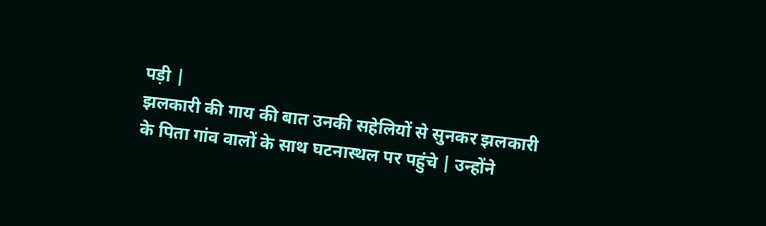पड़ी |
झलकारी की गाय की बात उनकी सहेलियों से सुनकर झलकारी के पिता गांव वालों के साथ घटनास्थल पर पहुंचे | उन्होंने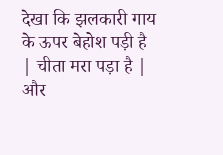देखा कि झलकारी गाय के ऊपर बेहोश पड़ी है | चीता मरा पड़ा है | और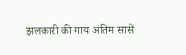झलकारी की गाय अंतिम सासें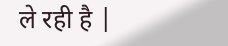ले रही है |